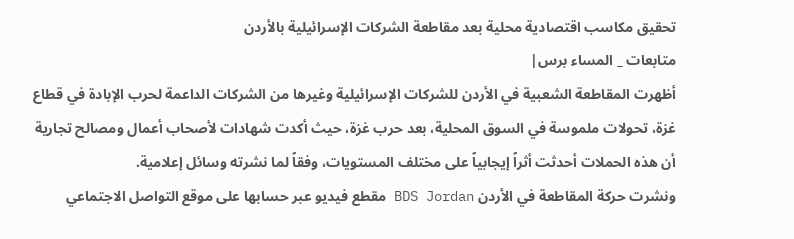تحقيق مكاسب اقتصادية محلية بعد مقاطعة الشركات الإسرائيلية بالأردن
متابعات _ المساء برس|
أظهرت المقاطعة الشعبية في الأردن للشركات الإسرائيلية وغيرها من الشركات الداعمة لحرب الإبادة في قطاع غزة، تحولات ملموسة في السوق المحلية، بعد حرب غزة، حيث أكدت شهادات لأصحاب أعمال ومصالح تجارية أن هذه الحملات أحدثت أثراً إيجابياً على مختلف المستويات، وفقاً لما نشرته وسائل إعلامية.
ونشرت حركة المقاطعة في الأردن BDS Jordan مقطع فيديو عبر حسابها على موقع التواصل الاجتماعي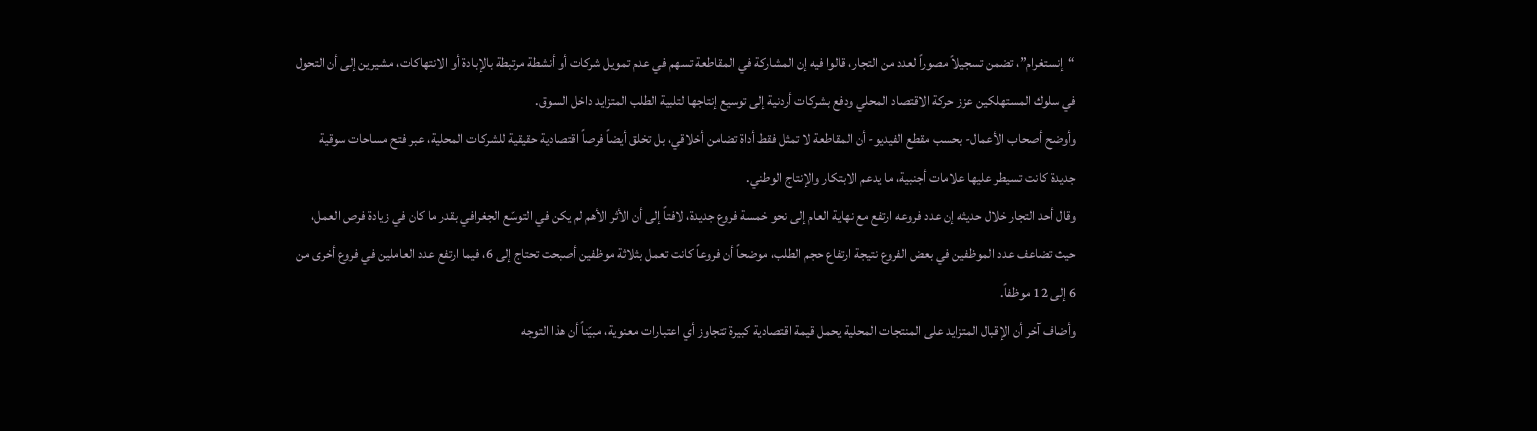“إنستغرام”، تضمن تسجيلاً مصوراً لعدد من التجار، قالوا فيه إن المشاركة في المقاطعة تسهم في عدم تمويل شركات أو أنشطة مرتبطة بالإبادة أو الانتهاكات، مشيرين إلى أن التحول في سلوك المستهلكين عزز حركة الاقتصاد المحلي ودفع بشركات أردنية إلى توسيع إنتاجها لتلبية الطلب المتزايد داخل السوق.
وأوضح أصحاب الأعمال- بحسب مقطع الفيديو- أن المقاطعة لا تمثل فقط أداة تضامن أخلاقي، بل تخلق أيضاً فرصاً اقتصادية حقيقية للشركات المحلية، عبر فتح مساحات سوقية جديدة كانت تسيطر عليها علامات أجنبية، ما يدعم الابتكار والإنتاج الوطني.
وقال أحد التجار خلال حديثه إن عدد فروعه ارتفع مع نهاية العام إلى نحو خمسة فروع جديدة، لافتاً إلى أن الأثر الأهم لم يكن في التوسّع الجغرافي بقدر ما كان في زيادة فرص العمل، حيث تضاعف عدد الموظفين في بعض الفروع نتيجة ارتفاع حجم الطلب، موضحاً أن فروعاً كانت تعمل بثلاثة موظفين أصبحت تحتاج إلى 6، فيما ارتفع عدد العاملين في فروع أخرى من 6 إلى 12 موظفاً.
وأضاف آخر أن الإقبال المتزايد على المنتجات المحلية يحمل قيمة اقتصادية كبيرة تتجاوز أي اعتبارات معنوية، مبيّناً أن هذا التوجه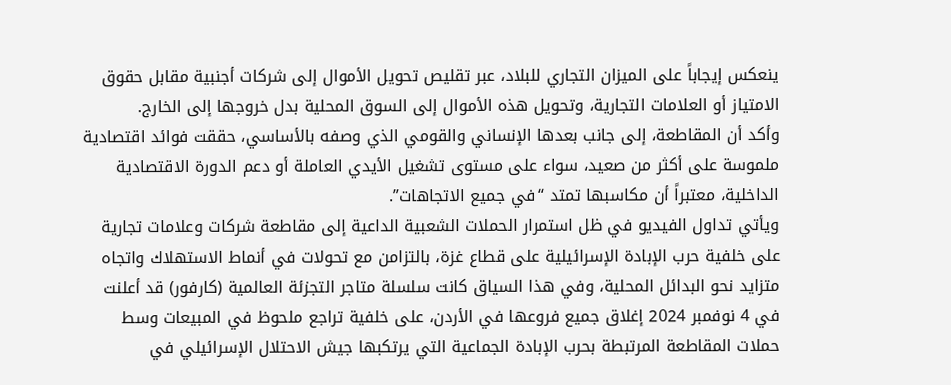ينعكس إيجاباً على الميزان التجاري للبلاد، عبر تقليص تحويل الأموال إلى شركات أجنبية مقابل حقوق الامتياز أو العلامات التجارية، وتحويل هذه الأموال إلى السوق المحلية بدل خروجها إلى الخارج.
وأكد أن المقاطعة، إلى جانب بعدها الإنساني والقومي الذي وصفه بالأساسي، حققت فوائد اقتصادية ملموسة على أكثر من صعيد، سواء على مستوى تشغيل الأيدي العاملة أو دعم الدورة الاقتصادية الداخلية، معتبراً أن مكاسبها تمتد “في جميع الاتجاهات”.
ويأتي تداول الفيديو في ظل استمرار الحملات الشعبية الداعية إلى مقاطعة شركات وعلامات تجارية على خلفية حرب الإبادة الإسرائيلية على قطاع غزة، بالتزامن مع تحولات في أنماط الاستهلاك واتجاه متزايد نحو البدائل المحلية، وفي هذا السياق كانت سلسلة متاجر التجزئة العالمية (كارفور) قد أعلنت في 4 نوفمبر 2024 إغلاق جميع فروعها في الأردن، على خلفية تراجع ملحوظ في المبيعات وسط حملات المقاطعة المرتبطة بحرب الإبادة الجماعية التي يرتكبها جيش الاحتلال الإسرائيلي في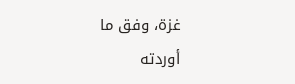غزة، وفق ما أوردته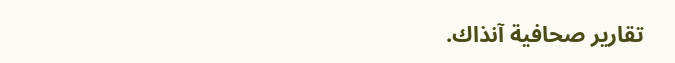تقارير صحافية آنذاك.